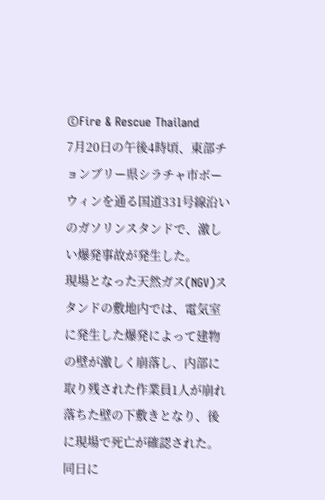©Fire & Rescue Thailand
7月20日の午後4時頃、東部チョンブリー県シラチャ市ボーウィンを通る国道331号線沿いのガソリンスタンドで、激しい爆発事故が発生した。
現場となった天然ガス(NGV)スタンドの敷地内では、電気室に発生した爆発によって建物の壁が激しく崩落し、内部に取り残された作業員1人が崩れ落ちた壁の下敷きとなり、後に現場で死亡が確認された。
同日に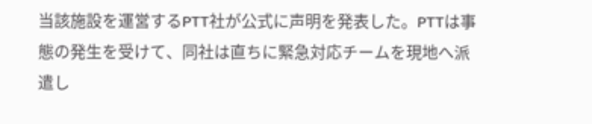当該施設を運営するPTT社が公式に声明を発表した。PTTは事態の発生を受けて、同社は直ちに緊急対応チームを現地へ派遣し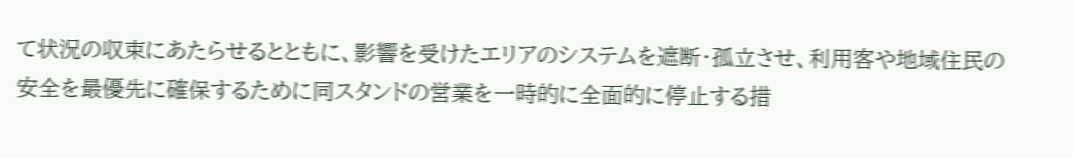て状況の収束にあたらせるとともに、影響を受けたエリアのシステムを遮断・孤立させ、利用客や地域住民の安全を最優先に確保するために同スタンドの営業を一時的に全面的に停止する措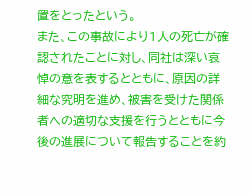置をとったという。
また、この事故により1人の死亡が確認されたことに対し、同社は深い哀悼の意を表するとともに、原因の詳細な究明を進め、被害を受けた関係者への適切な支援を行うとともに今後の進展について報告することを約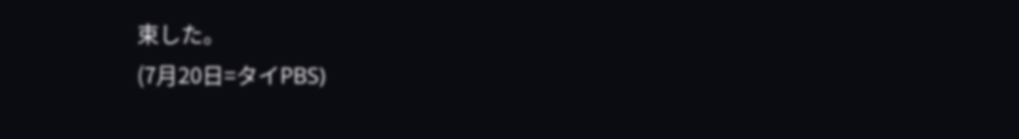束した。
(7月20日=タイPBS)